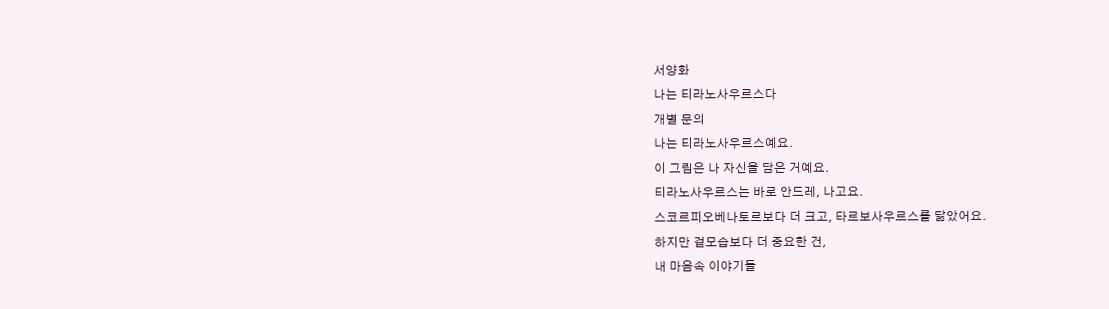서양화
나는 티라노사우르스다
개별 문의
나는 티라노사우르스예요.
이 그림은 나 자신을 담은 거예요.
티라노사우르스는 바로 안드레, 나고요.
스코르피오베나토르보다 더 크고, 타르보사우르스를 닮았어요.
하지만 겉모습보다 더 중요한 건,
내 마음속 이야기들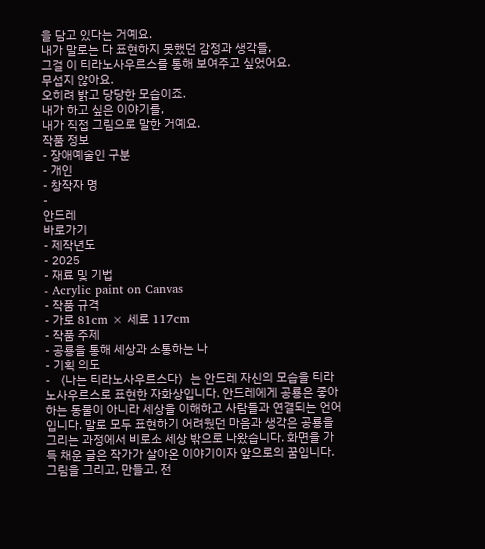을 담고 있다는 거예요.
내가 말로는 다 표현하지 못했던 감정과 생각들,
그걸 이 티라노사우르스를 통해 보여주고 싶었어요.
무섭지 않아요.
오히려 밝고 당당한 모습이죠.
내가 하고 싶은 이야기를,
내가 직접 그림으로 말한 거예요.
작품 정보
- 장애예술인 구분
- 개인
- 창작자 명
-
안드레
바로가기
- 제작년도
- 2025
- 재료 및 기법
- Acrylic paint on Canvas
- 작품 규격
- 가로 81cm × 세로 117cm
- 작품 주제
- 공룡을 통해 세상과 소통하는 나
- 기획 의도
- 〈나는 티라노사우르스다〉는 안드레 자신의 모습을 티라노사우르스로 표현한 자화상입니다. 안드레에게 공룡은 좋아하는 동물이 아니라 세상을 이해하고 사람들과 연결되는 언어입니다. 말로 모두 표현하기 어려웠던 마음과 생각은 공룡을 그리는 과정에서 비로소 세상 밖으로 나왔습니다. 화면을 가득 채운 글은 작가가 살아온 이야기이자 앞으로의 꿈입니다. 그림을 그리고, 만들고, 전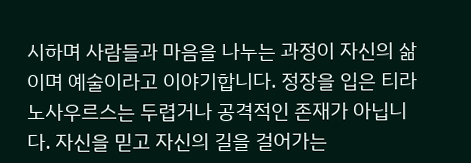시하며 사람들과 마음을 나누는 과정이 자신의 삶이며 예술이라고 이야기합니다. 정장을 입은 티라노사우르스는 두렵거나 공격적인 존재가 아닙니다. 자신을 믿고 자신의 길을 걸어가는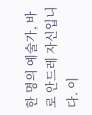한 명의 예술가, 바로 안드레 자신입니다. 이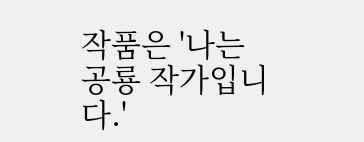작품은 '나는 공룡 작가입니다.'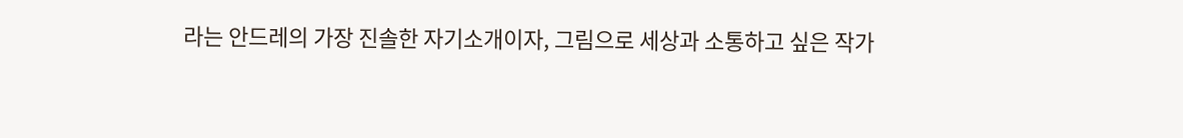라는 안드레의 가장 진솔한 자기소개이자, 그림으로 세상과 소통하고 싶은 작가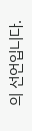의 선언입니다.